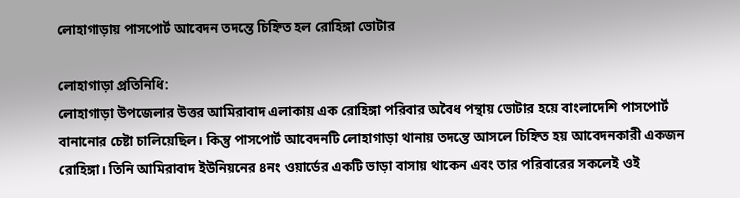লোহাগাড়ায় পাসপোর্ট আবেদন তদন্তে চিহ্নিত হল রোহিঙ্গা ভোটার

লোহাগাড়া প্রতিনিধি:
লোহাগাড়া উপজেলার উত্তর আমিরাবাদ এলাকায় এক রোহিঙ্গা পরিবার অবৈধ পন্থায় ভোটার হয়ে বাংলাদেশি পাসপোর্ট বানানোর চেষ্টা চালিয়েছিল। কিন্তু পাসপোর্ট আবেদনটি লোহাগাড়া থানায় তদন্তে আসলে চিহ্নিত হয় আবেদনকারী একজন রোহিঙ্গা। তিনি আমিরাবাদ ইউনিয়নের ৪নং ওয়ার্ডের একটি ভাড়া বাসায় থাকেন এবং তার পরিবারের সকলেই ওই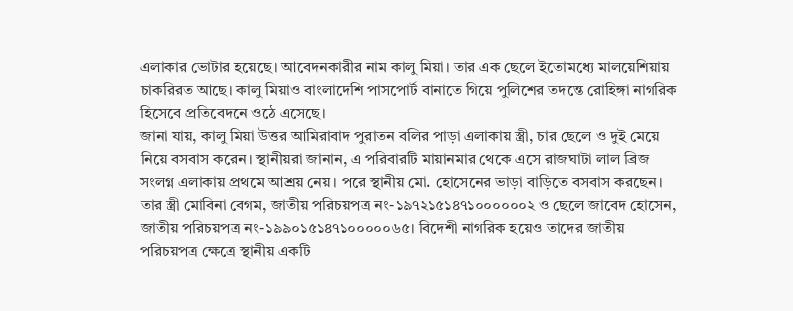এলাকার ভোটার হয়েছে। আবেদনকারীর নাম কালু মিয়া। তার এক ছেলে ইতোমধ্যে মালয়েশিয়ায় চাকরিরত আছে। কালু মিয়াও বাংলাদেশি পাসপোর্ট বানাতে গিয়ে পুলিশের তদন্তে রোহিঙ্গা নাগরিক হিসেবে প্রতিবেদনে ওঠে এসেছে।
জানা যায়, কালু মিয়া উত্তর আমিরাবাদ পুরাতন বলির পাড়া এলাকায় স্ত্রী, চার ছেলে ও দুই মেয়ে নিয়ে বসবাস করেন। স্থানীয়রা জানান, এ পরিবারটি মায়ানমার থেকে এসে রাজঘাটা লাল ব্রিজ সংলগ্ন এলাকায় প্রথমে আশ্রয় নেয়। পরে স্থানীয় মো. হোসেনের ভাড়া বাড়িতে বসবাস করছেন। তার স্ত্রী মোবিনা বেগম, জাতীয় পরিচয়পত্র নং-১৯৭২১৫১৪৭১০০০০০০২ ও ছেলে জাবেদ হোসেন, জাতীয় পরিচয়পত্র নং-১৯৯০১৫১৪৭১০০০০০৬৫। বিদেশী নাগরিক হয়েও তাদের জাতীয় পরিচয়পত্র ক্ষেত্রে স্থানীয় একটি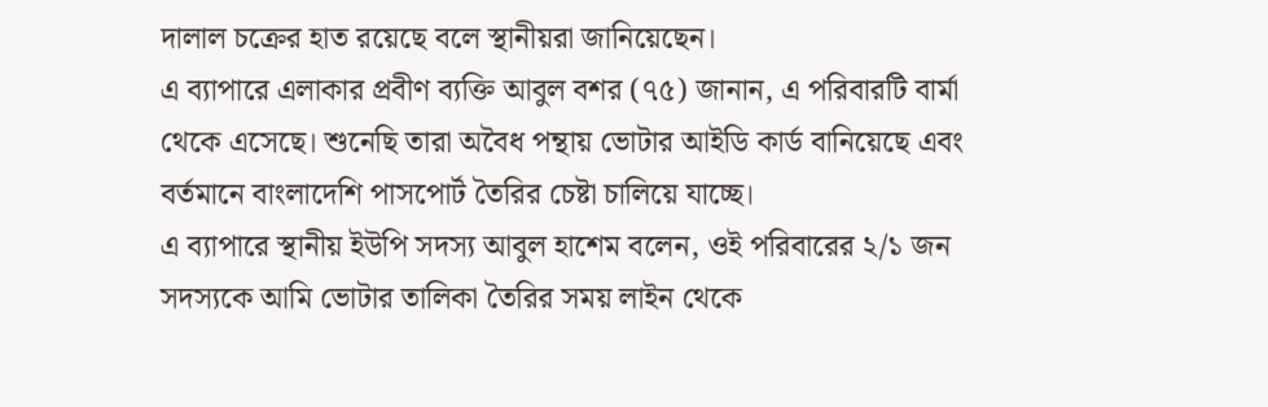দালাল চক্রের হাত রয়েছে বলে স্থানীয়রা জানিয়েছেন।
এ ব্যাপারে এলাকার প্রবীণ ব্যক্তি আবুল বশর (৭৫) জানান, এ পরিবারটি বার্মা থেকে এসেছে। শুনেছি তারা অবৈধ পন্থায় ভোটার আইডি কার্ড বানিয়েছে এবং বর্তমানে বাংলাদেশি পাসপোর্ট তৈরির চেষ্টা চালিয়ে যাচ্ছে।
এ ব্যাপারে স্থানীয় ইউপি সদস্য আবুল হাশেম বলেন, ওই পরিবারের ২/১ জন সদস্যকে আমি ভোটার তালিকা তৈরির সময় লাইন থেকে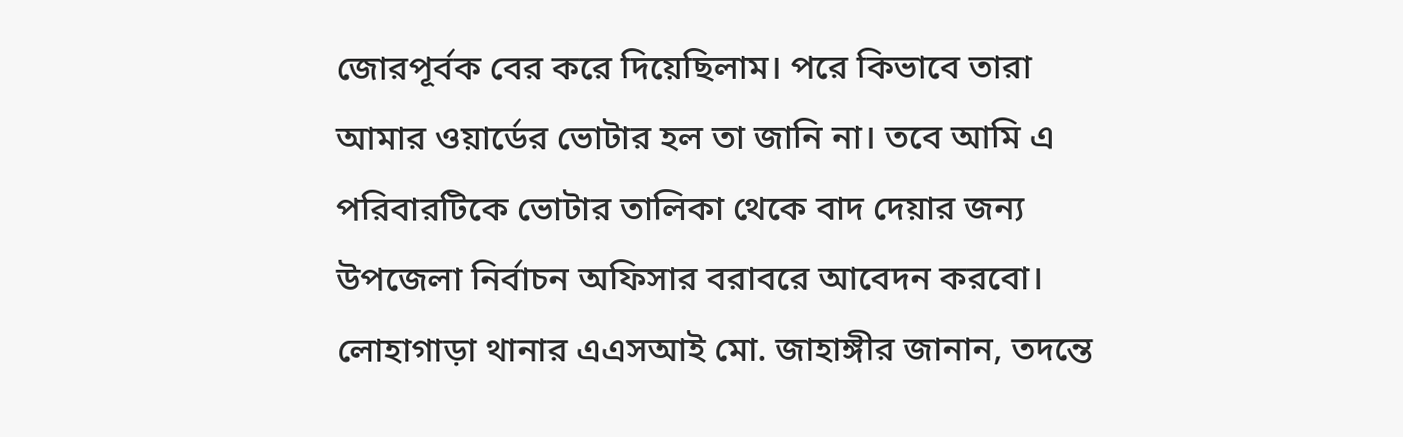জোরপূর্বক বের করে দিয়েছিলাম। পরে কিভাবে তারা আমার ওয়ার্ডের ভোটার হল তা জানি না। তবে আমি এ পরিবারটিকে ভোটার তালিকা থেকে বাদ দেয়ার জন্য উপজেলা নির্বাচন অফিসার বরাবরে আবেদন করবো।
লোহাগাড়া থানার এএসআই মো. জাহাঙ্গীর জানান, তদন্তে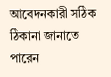আবেদনকারী সঠিক ঠিকানা জানাতে পারেন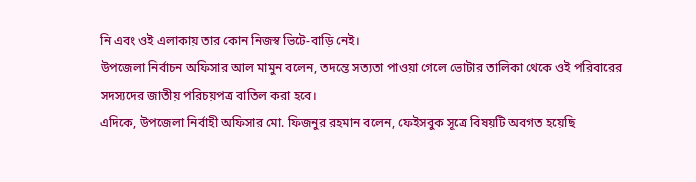নি এবং ওই এলাকায় তার কোন নিজস্ব ভিটে-বাড়ি নেই।
উপজেলা নির্বাচন অফিসার আল মামুন বলেন, তদন্তে সত্যতা পাওয়া গেলে ভোটার তালিকা থেকে ওই পরিবারের সদস্যদের জাতীয় পরিচয়পত্র বাতিল করা হবে।
এদিকে, উপজেলা নির্বাহী অফিসার মো. ফিজনুর রহমান বলেন, ফেইসবুক সূত্রে বিষয়টি অবগত হয়েছি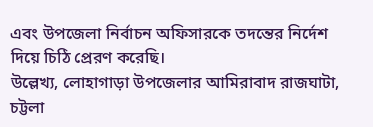এবং উপজেলা নির্বাচন অফিসারকে তদন্তের নির্দেশ দিয়ে চিঠি প্রেরণ করেছি।
উল্লেখ্য, লোহাগাড়া উপজেলার আমিরাবাদ রাজঘাটা, চট্টলা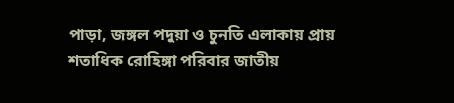পাড়া, জঙ্গল পদুয়া ও চুনতি এলাকায় প্রায় শতাধিক রোহিঙ্গা পরিবার জাতীয়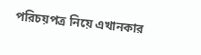পরিচয়পত্র নিয়ে এখানকার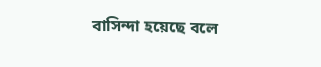বাসিন্দা হয়েছে বলে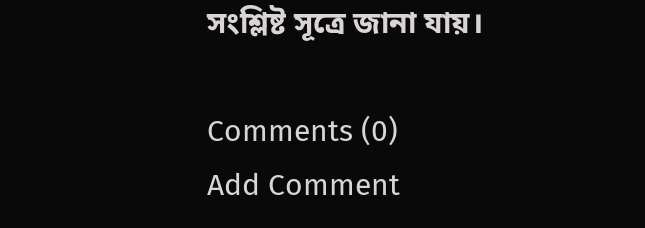সংশ্লিষ্ট সূত্রে জানা যায়।

Comments (0)
Add Comment